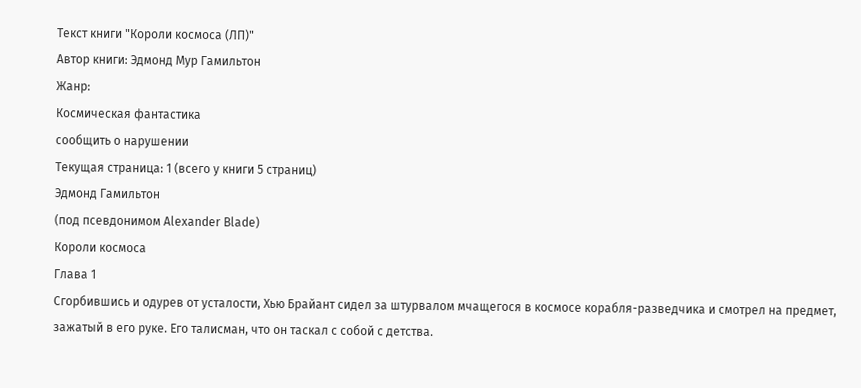Текст книги "Короли космоса (ЛП)"
Автор книги: Эдмонд Мур Гамильтон
Жанр:
Космическая фантастика
сообщить о нарушении
Текущая страница: 1 (всего у книги 5 страниц)
Эдмонд Гамильтон
(под псевдонимом Alexander Blade)
Короли космоса
Глава 1
Сгорбившись и одурев от усталости, Хью Брайант сидел за штурвалом мчащегося в космосе корабля-разведчика и смотрел на предмет, зажатый в его руке. Его талисман, что он таскал с собой с детства.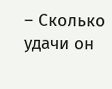– Сколько удачи он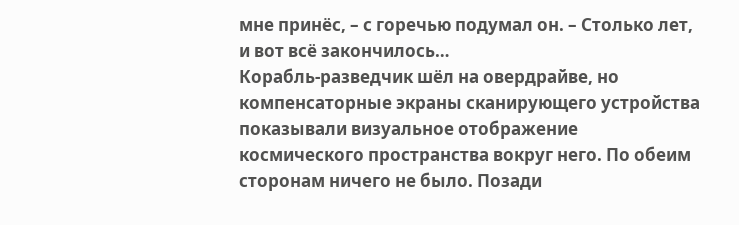мне принёс, – с горечью подумал он. – Столько лет, и вот всё закончилось…
Корабль-разведчик шёл на овердрайве, но компенсаторные экраны сканирующего устройства показывали визуальное отображение космического пространства вокруг него. По обеим сторонам ничего не было. Позади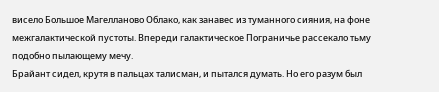висело Большое Магелланово Облако, как занавес из туманного сияния, на фоне межгалактической пустоты. Впереди галактическое Пограничье рассекало тьму подобно пылающему мечу.
Брайант сидел, крутя в пальцах талисман, и пытался думать. Но его разум был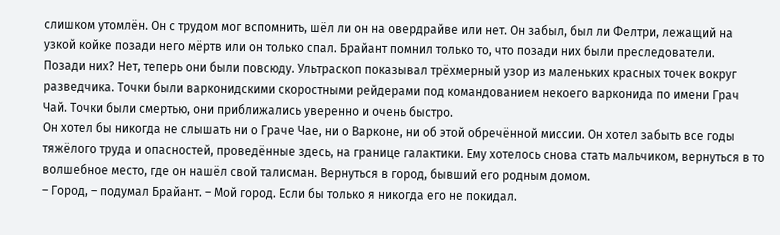слишком утомлён. Он с трудом мог вспомнить, шёл ли он на овердрайве или нет. Он забыл, был ли Фелтри, лежащий на узкой койке позади него мёртв или он только спал. Брайант помнил только то, что позади них были преследователи.
Позади них? Нет, теперь они были повсюду. Ультраскоп показывал трёхмерный узор из маленьких красных точек вокруг разведчика. Точки были варконидскими скоростными рейдерами под командованием некоего варконида по имени Грач Чай. Точки были смертью, они приближались уверенно и очень быстро.
Он хотел бы никогда не слышать ни о Граче Чае, ни о Варконе, ни об этой обречённой миссии. Он хотел забыть все годы тяжёлого труда и опасностей, проведённые здесь, на границе галактики. Ему хотелось снова стать мальчиком, вернуться в то волшебное место, где он нашёл свой талисман. Вернуться в город, бывший его родным домом.
– Город, – подумал Брайант. – Мой город. Если бы только я никогда его не покидал.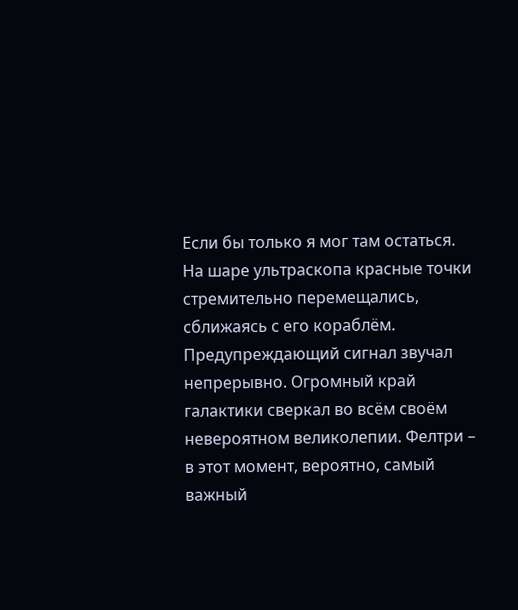Если бы только я мог там остаться.
На шаре ультраскопа красные точки стремительно перемещались, сближаясь с его кораблём. Предупреждающий сигнал звучал непрерывно. Огромный край галактики сверкал во всём своём невероятном великолепии. Фелтри – в этот момент, вероятно, самый важный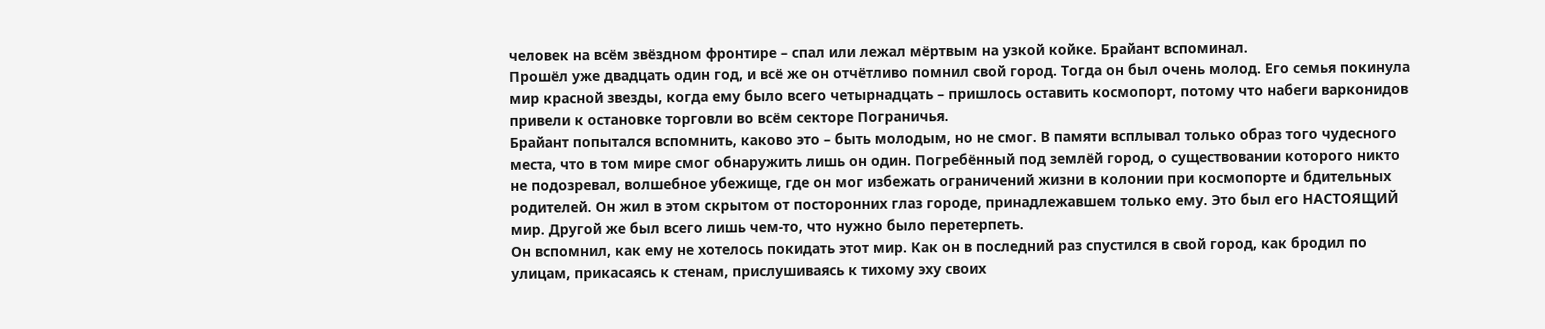человек на всём звёздном фронтире – спал или лежал мёртвым на узкой койке. Брайант вспоминал.
Прошёл уже двадцать один год, и всё же он отчётливо помнил свой город. Тогда он был очень молод. Его семья покинула мир красной звезды, когда ему было всего четырнадцать – пришлось оставить космопорт, потому что набеги варконидов привели к остановке торговли во всём секторе Пограничья.
Брайант попытался вспомнить, каково это – быть молодым, но не смог. В памяти всплывал только образ того чудесного места, что в том мире смог обнаружить лишь он один. Погребённый под землёй город, о существовании которого никто не подозревал, волшебное убежище, где он мог избежать ограничений жизни в колонии при космопорте и бдительных родителей. Он жил в этом скрытом от посторонних глаз городе, принадлежавшем только ему. Это был его НАСТОЯЩИЙ мир. Другой же был всего лишь чем-то, что нужно было перетерпеть.
Он вспомнил, как ему не хотелось покидать этот мир. Как он в последний раз спустился в свой город, как бродил по улицам, прикасаясь к стенам, прислушиваясь к тихому эху своих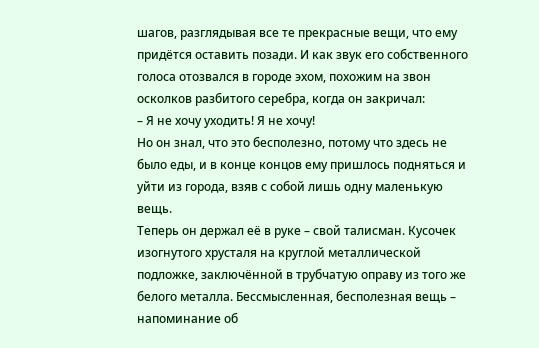шагов, разглядывая все те прекрасные вещи, что ему придётся оставить позади. И как звук его собственного голоса отозвался в городе эхом, похожим на звон осколков разбитого серебра, когда он закричал:
– Я не хочу уходить! Я не хочу!
Но он знал, что это бесполезно, потому что здесь не было еды, и в конце концов ему пришлось подняться и уйти из города, взяв с собой лишь одну маленькую вещь.
Теперь он держал её в руке – свой талисман. Кусочек изогнутого хрусталя на круглой металлической подложке, заключённой в трубчатую оправу из того же белого металла. Бессмысленная, бесполезная вещь – напоминание об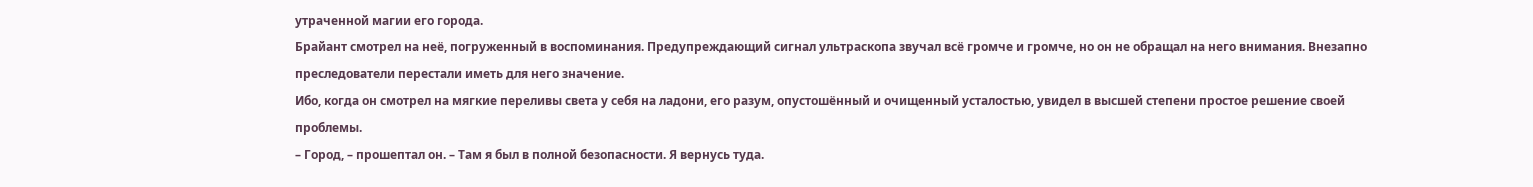утраченной магии его города.
Брайант смотрел на неё, погруженный в воспоминания. Предупреждающий сигнал ультраскопа звучал всё громче и громче, но он не обращал на него внимания. Внезапно преследователи перестали иметь для него значение.
Ибо, когда он смотрел на мягкие переливы света у себя на ладони, его разум, опустошённый и очищенный усталостью, увидел в высшей степени простое решение своей проблемы.
– Город, – прошептал он. – Там я был в полной безопасности. Я вернусь туда.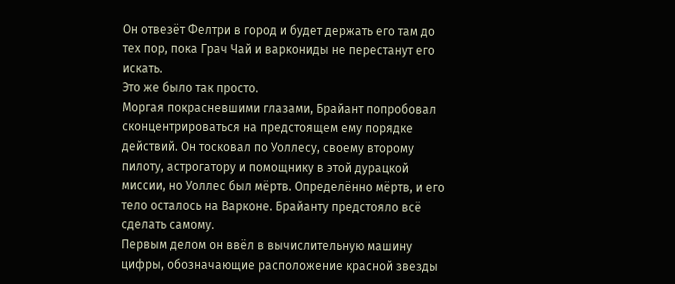Он отвезёт Фелтри в город и будет держать его там до тех пор, пока Грач Чай и варкониды не перестанут его искать.
Это же было так просто.
Моргая покрасневшими глазами, Брайант попробовал сконцентрироваться на предстоящем ему порядке действий. Он тосковал по Уоллесу, своему второму пилоту, астрогатору и помощнику в этой дурацкой миссии, но Уоллес был мёртв. Определённо мёртв, и его тело осталось на Варконе. Брайанту предстояло всё сделать самому.
Первым делом он ввёл в вычислительную машину цифры, обозначающие расположение красной звезды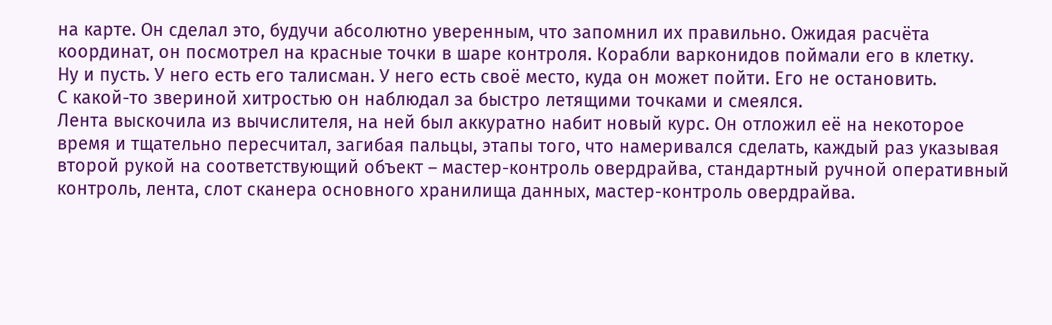на карте. Он сделал это, будучи абсолютно уверенным, что запомнил их правильно. Ожидая расчёта координат, он посмотрел на красные точки в шаре контроля. Корабли варконидов поймали его в клетку.
Ну и пусть. У него есть его талисман. У него есть своё место, куда он может пойти. Его не остановить.
С какой-то звериной хитростью он наблюдал за быстро летящими точками и смеялся.
Лента выскочила из вычислителя, на ней был аккуратно набит новый курс. Он отложил её на некоторое время и тщательно пересчитал, загибая пальцы, этапы того, что намеривался сделать, каждый раз указывая второй рукой на соответствующий объект – мастер-контроль овердрайва, стандартный ручной оперативный контроль, лента, слот сканера основного хранилища данных, мастер-контроль овердрайва.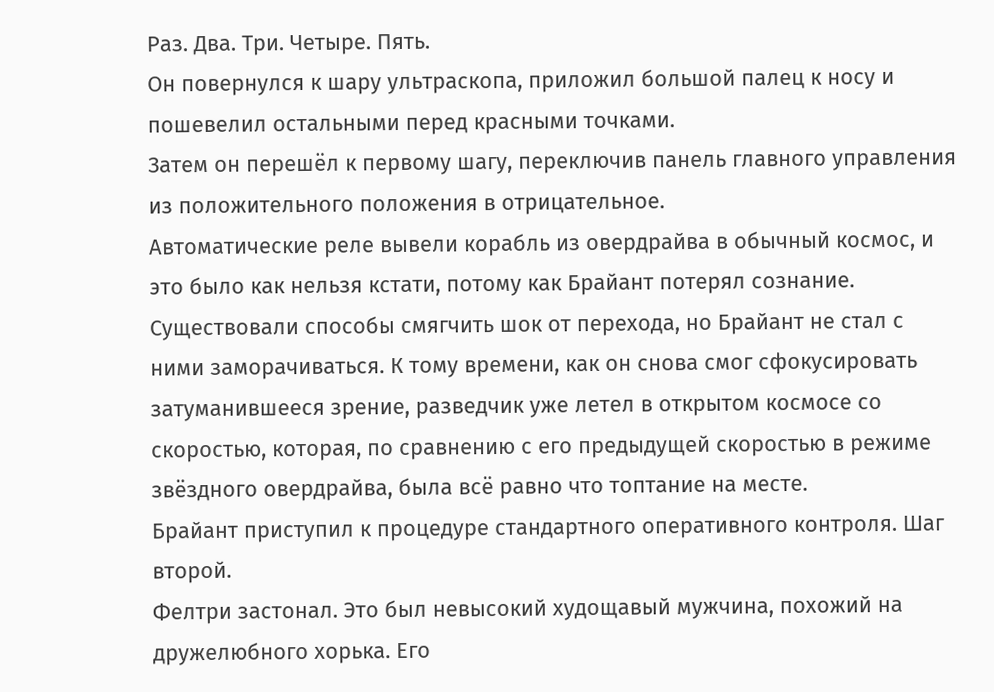Раз. Два. Три. Четыре. Пять.
Он повернулся к шару ультраскопа, приложил большой палец к носу и пошевелил остальными перед красными точками.
Затем он перешёл к первому шагу, переключив панель главного управления из положительного положения в отрицательное.
Автоматические реле вывели корабль из овердрайва в обычный космос, и это было как нельзя кстати, потому как Брайант потерял сознание. Существовали способы смягчить шок от перехода, но Брайант не стал с ними заморачиваться. К тому времени, как он снова смог сфокусировать затуманившееся зрение, разведчик уже летел в открытом космосе со скоростью, которая, по сравнению с его предыдущей скоростью в режиме звёздного овердрайва, была всё равно что топтание на месте.
Брайант приступил к процедуре стандартного оперативного контроля. Шаг второй.
Фелтри застонал. Это был невысокий худощавый мужчина, похожий на дружелюбного хорька. Его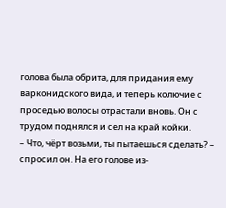голова была обрита, для придания ему варконидского вида, и теперь колючие с проседью волосы отрастали вновь. Он с трудом поднялся и сел на край койки.
– Что, чёрт возьми, ты пытаешься сделать? – спросил он. На его голове из-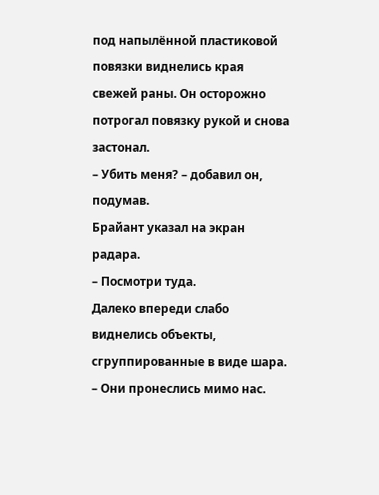под напылённой пластиковой повязки виднелись края свежей раны. Он осторожно потрогал повязку рукой и снова застонал.
– Убить меня? – добавил он, подумав.
Брайант указал на экран радара.
– Посмотри туда.
Далеко впереди слабо виднелись объекты, сгруппированные в виде шара.
– Они пронеслись мимо нас.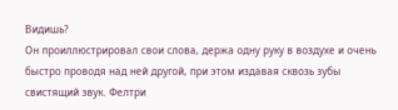Видишь?
Он проиллюстрировал свои слова, держа одну руку в воздухе и очень быстро проводя над ней другой, при этом издавая сквозь зубы свистящий звук. Фелтри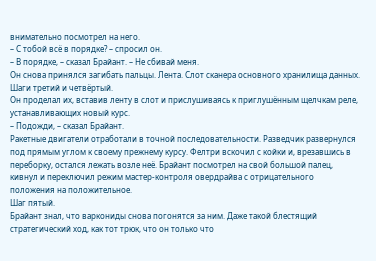внимательно посмотрел на него.
– С тобой всё в порядке? – спросил он.
– В порядке, – сказал Брайант. – Не сбивай меня.
Он снова принялся загибать пальцы. Лента. Слот сканера основного хранилища данных. Шаги третий и четвёртый.
Он проделал их, вставив ленту в слот и прислушиваясь к приглушённым щелчкам реле, устанавливающих новый курс.
– Подожди, – сказал Брайант.
Ракетные двигатели отработали в точной последовательности. Разведчик развернулся под прямым углом к своему прежнему курсу. Фелтри вскочил с койки и, врезавшись в переборку, остался лежать возле неё. Брайант посмотрел на свой большой палец, кивнул и переключил режим мастер-контроля овердрайва с отрицательного положения на положительное.
Шаг пятый.
Брайант знал, что варкониды снова погонятся за ним. Даже такой блестящий стратегический ход, как тот трюк, что он только что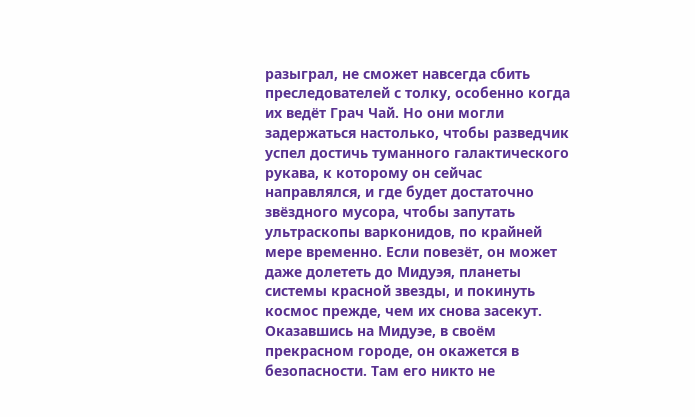разыграл, не сможет навсегда сбить преследователей с толку, особенно когда их ведёт Грач Чай. Но они могли задержаться настолько, чтобы разведчик успел достичь туманного галактического рукава, к которому он сейчас направлялся, и где будет достаточно звёздного мусора, чтобы запутать ультраскопы варконидов, по крайней мере временно. Если повезёт, он может даже долететь до Мидуэя, планеты системы красной звезды, и покинуть космос прежде, чем их снова засекут.
Оказавшись на Мидуэе, в своём прекрасном городе, он окажется в безопасности. Там его никто не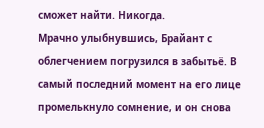сможет найти. Никогда.
Мрачно улыбнувшись, Брайант с облегчением погрузился в забытьё. В самый последний момент на его лице промелькнуло сомнение, и он снова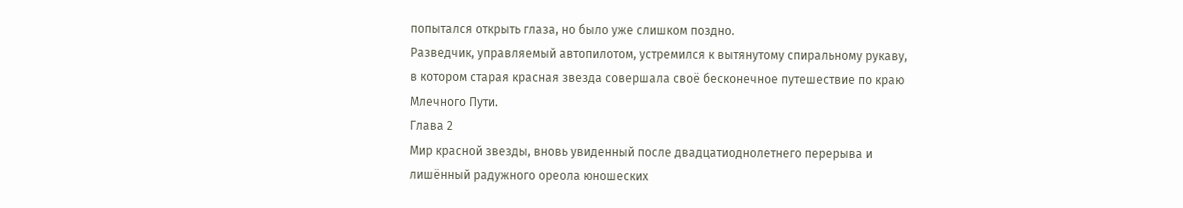попытался открыть глаза, но было уже слишком поздно.
Разведчик, управляемый автопилотом, устремился к вытянутому спиральному рукаву, в котором старая красная звезда совершала своё бесконечное путешествие по краю Млечного Пути.
Глава 2
Мир красной звезды, вновь увиденный после двадцатиоднолетнего перерыва и лишённый радужного ореола юношеских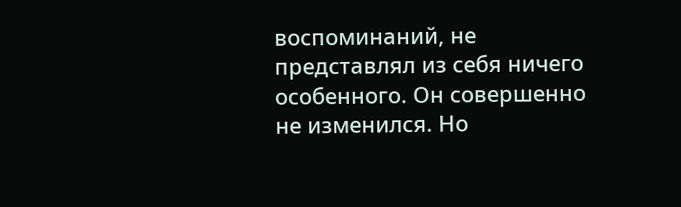воспоминаний, не представлял из себя ничего особенного. Он совершенно не изменился. Но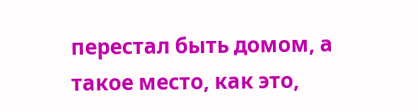перестал быть домом, а такое место, как это,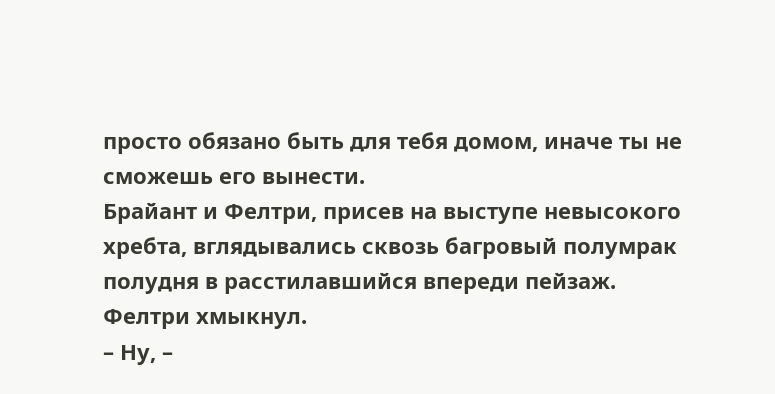просто обязано быть для тебя домом, иначе ты не сможешь его вынести.
Брайант и Фелтри, присев на выступе невысокого хребта, вглядывались сквозь багровый полумрак полудня в расстилавшийся впереди пейзаж. Фелтри хмыкнул.
– Ну, –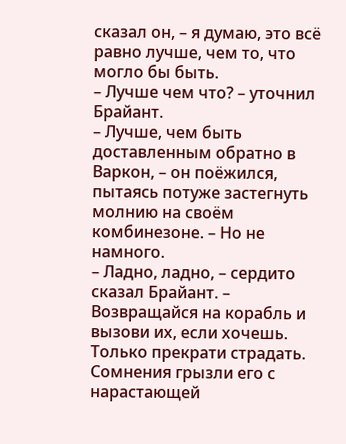сказал он, – я думаю, это всё равно лучше, чем то, что могло бы быть.
– Лучше чем что? – уточнил Брайант.
– Лучше, чем быть доставленным обратно в Варкон, – он поёжился, пытаясь потуже застегнуть молнию на своём комбинезоне. – Но не намного.
– Ладно, ладно, – сердито сказал Брайант. – Возвращайся на корабль и вызови их, если хочешь. Только прекрати страдать.
Сомнения грызли его с нарастающей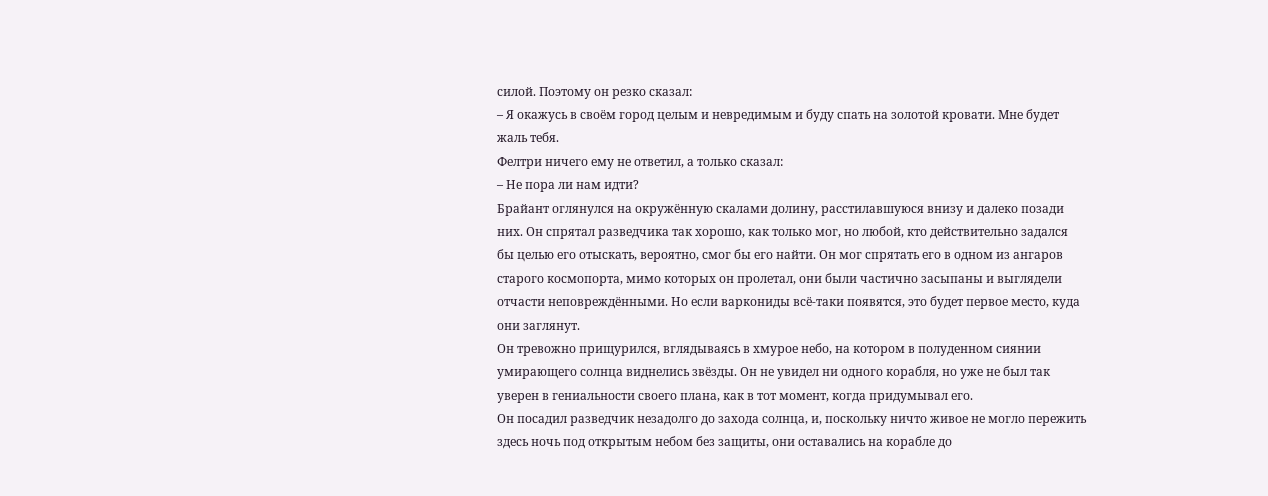силой. Поэтому он резко сказал:
– Я окажусь в своём город целым и невредимым и буду спать на золотой кровати. Мне будет жаль тебя.
Фелтри ничего ему не ответил, а только сказал:
– Не пора ли нам идти?
Брайант оглянулся на окружённую скалами долину, расстилавшуюся внизу и далеко позади них. Он спрятал разведчика так хорошо, как только мог, но любой, кто действительно задался бы целью его отыскать, вероятно, смог бы его найти. Он мог спрятать его в одном из ангаров старого космопорта, мимо которых он пролетал, они были частично засыпаны и выглядели отчасти неповреждёнными. Но если варкониды всё-таки появятся, это будет первое место, куда они заглянут.
Он тревожно прищурился, вглядываясь в хмурое небо, на котором в полуденном сиянии умирающего солнца виднелись звёзды. Он не увидел ни одного корабля, но уже не был так уверен в гениальности своего плана, как в тот момент, когда придумывал его.
Он посадил разведчик незадолго до захода солнца, и, поскольку ничто живое не могло пережить здесь ночь под открытым небом без защиты, они оставались на корабле до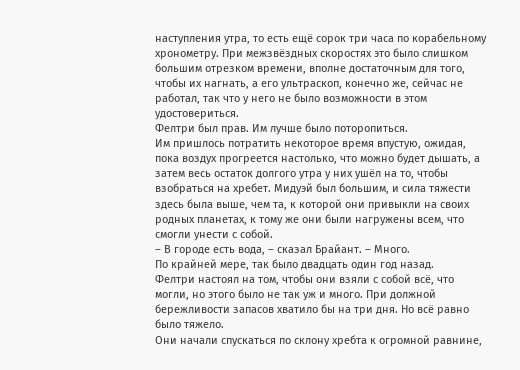наступления утра, то есть ещё сорок три часа по корабельному хронометру. При межзвёздных скоростях это было слишком большим отрезком времени, вполне достаточным для того, чтобы их нагнать, а его ультраскоп, конечно же, сейчас не работал, так что у него не было возможности в этом удостовериться.
Фелтри был прав. Им лучше было поторопиться.
Им пришлось потратить некоторое время впустую, ожидая, пока воздух прогреется настолько, что можно будет дышать, а затем весь остаток долгого утра у них ушёл на то, чтобы взобраться на хребет. Мидуэй был большим, и сила тяжести здесь была выше, чем та, к которой они привыкли на своих родных планетах, к тому же они были нагружены всем, что смогли унести с собой.
– В городе есть вода, – сказал Брайант. – Много.
По крайней мере, так было двадцать один год назад.
Фелтри настоял на том, чтобы они взяли с собой всё, что могли, но этого было не так уж и много. При должной бережливости запасов хватило бы на три дня. Но всё равно было тяжело.
Они начали спускаться по склону хребта к огромной равнине,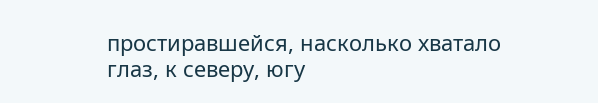простиравшейся, насколько хватало глаз, к северу, югу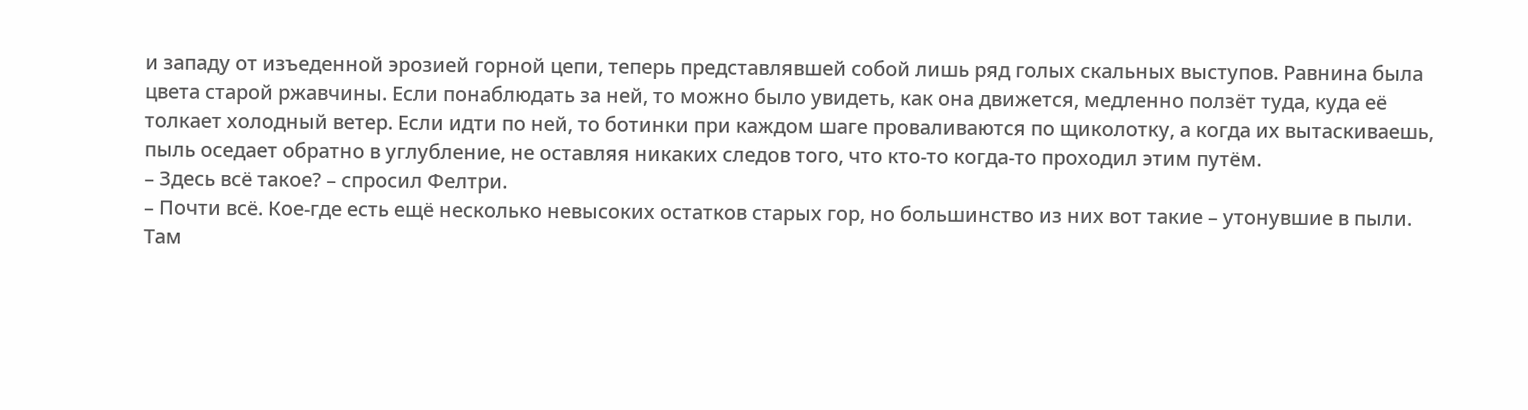и западу от изъеденной эрозией горной цепи, теперь представлявшей собой лишь ряд голых скальных выступов. Равнина была цвета старой ржавчины. Если понаблюдать за ней, то можно было увидеть, как она движется, медленно ползёт туда, куда её толкает холодный ветер. Если идти по ней, то ботинки при каждом шаге проваливаются по щиколотку, а когда их вытаскиваешь, пыль оседает обратно в углубление, не оставляя никаких следов того, что кто-то когда-то проходил этим путём.
– Здесь всё такое? – спросил Фелтри.
– Почти всё. Кое-где есть ещё несколько невысоких остатков старых гор, но большинство из них вот такие – утонувшие в пыли.
Там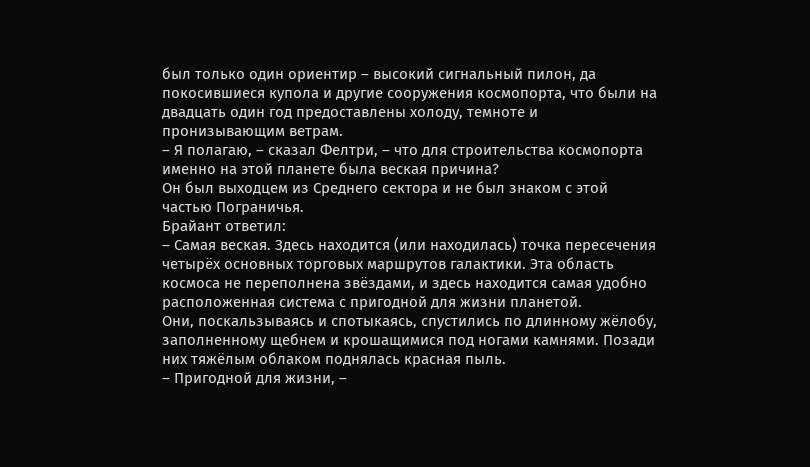был только один ориентир – высокий сигнальный пилон, да покосившиеся купола и другие сооружения космопорта, что были на двадцать один год предоставлены холоду, темноте и пронизывающим ветрам.
– Я полагаю, – сказал Фелтри, – что для строительства космопорта именно на этой планете была веская причина?
Он был выходцем из Среднего сектора и не был знаком с этой частью Пограничья.
Брайант ответил:
– Самая веская. Здесь находится (или находилась) точка пересечения четырёх основных торговых маршрутов галактики. Эта область космоса не переполнена звёздами, и здесь находится самая удобно расположенная система с пригодной для жизни планетой.
Они, поскальзываясь и спотыкаясь, спустились по длинному жёлобу, заполненному щебнем и крошащимися под ногами камнями. Позади них тяжёлым облаком поднялась красная пыль.
– Пригодной для жизни, –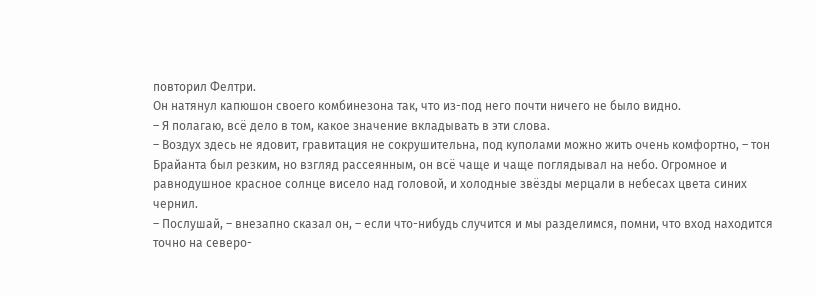повторил Фелтри.
Он натянул капюшон своего комбинезона так, что из-под него почти ничего не было видно.
– Я полагаю, всё дело в том, какое значение вкладывать в эти слова.
– Воздух здесь не ядовит, гравитация не сокрушительна, под куполами можно жить очень комфортно, – тон Брайанта был резким, но взгляд рассеянным, он всё чаще и чаще поглядывал на небо. Огромное и равнодушное красное солнце висело над головой, и холодные звёзды мерцали в небесах цвета синих чернил.
– Послушай, – внезапно сказал он, – если что-нибудь случится и мы разделимся, помни, что вход находится точно на северо-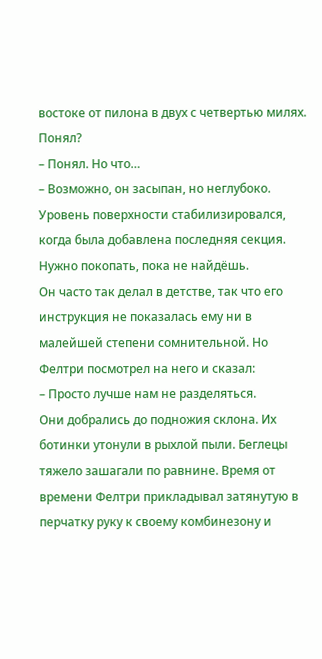востоке от пилона в двух с четвертью милях. Понял?
– Понял. Но что…
– Возможно, он засыпан, но неглубоко. Уровень поверхности стабилизировался, когда была добавлена последняя секция. Нужно покопать, пока не найдёшь.
Он часто так делал в детстве, так что его инструкция не показалась ему ни в малейшей степени сомнительной. Но Фелтри посмотрел на него и сказал:
– Просто лучше нам не разделяться.
Они добрались до подножия склона. Их ботинки утонули в рыхлой пыли. Беглецы тяжело зашагали по равнине. Время от времени Фелтри прикладывал затянутую в перчатку руку к своему комбинезону и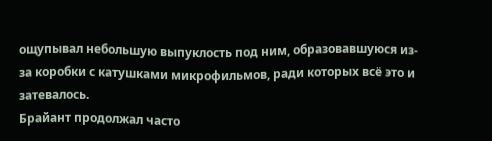ощупывал небольшую выпуклость под ним, образовавшуюся из-за коробки с катушками микрофильмов, ради которых всё это и затевалось.
Брайант продолжал часто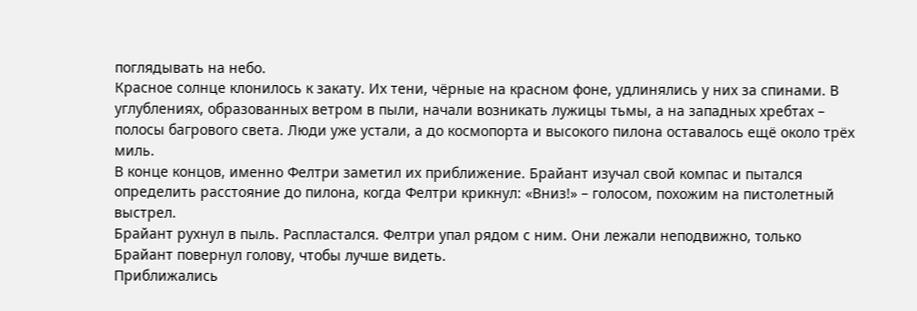поглядывать на небо.
Красное солнце клонилось к закату. Их тени, чёрные на красном фоне, удлинялись у них за спинами. В углублениях, образованных ветром в пыли, начали возникать лужицы тьмы, а на западных хребтах – полосы багрового света. Люди уже устали, а до космопорта и высокого пилона оставалось ещё около трёх миль.
В конце концов, именно Фелтри заметил их приближение. Брайант изучал свой компас и пытался определить расстояние до пилона, когда Фелтри крикнул: «Вниз!» – голосом, похожим на пистолетный выстрел.
Брайант рухнул в пыль. Распластался. Фелтри упал рядом с ним. Они лежали неподвижно, только Брайант повернул голову, чтобы лучше видеть.
Приближались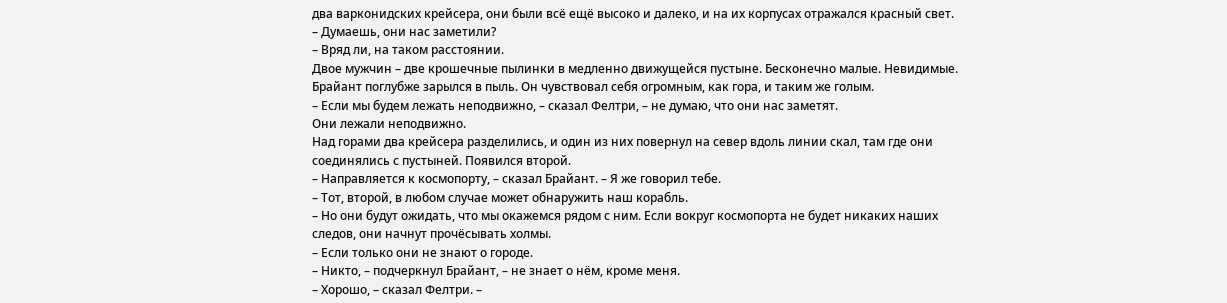два варконидских крейсера, они были всё ещё высоко и далеко, и на их корпусах отражался красный свет.
– Думаешь, они нас заметили?
– Вряд ли, на таком расстоянии.
Двое мужчин – две крошечные пылинки в медленно движущейся пустыне. Бесконечно малые. Невидимые. Брайант поглубже зарылся в пыль. Он чувствовал себя огромным, как гора, и таким же голым.
– Если мы будем лежать неподвижно, – сказал Фелтри, – не думаю, что они нас заметят.
Они лежали неподвижно.
Над горами два крейсера разделились, и один из них повернул на север вдоль линии скал, там где они соединялись с пустыней. Появился второй.
– Направляется к космопорту, – сказал Брайант. – Я же говорил тебе.
– Тот, второй, в любом случае может обнаружить наш корабль.
– Но они будут ожидать, что мы окажемся рядом с ним. Если вокруг космопорта не будет никаких наших следов, они начнут прочёсывать холмы.
– Если только они не знают о городе.
– Никто, – подчеркнул Брайант, – не знает о нём, кроме меня.
– Хорошо, – сказал Фелтри. –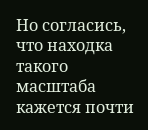Но согласись, что находка такого масштаба кажется почти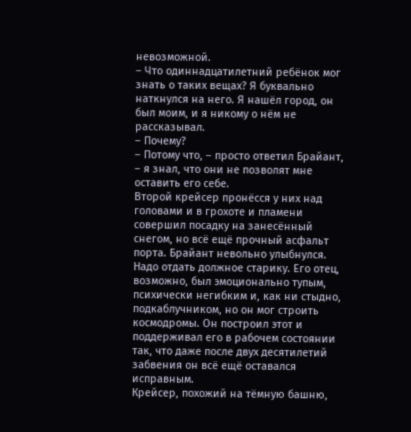невозможной.
– Что одиннадцатилетний ребёнок мог знать о таких вещах? Я буквально наткнулся на него. Я нашёл город, он был моим, и я никому о нём не рассказывал.
– Почему?
– Потому что, – просто ответил Брайант, – я знал, что они не позволят мне оставить его себе.
Второй крейсер пронёсся у них над головами и в грохоте и пламени совершил посадку на занесённый снегом, но всё ещё прочный асфальт порта. Брайант невольно улыбнулся. Надо отдать должное старику. Его отец, возможно, был эмоционально тупым, психически негибким и, как ни стыдно, подкаблучником, но он мог строить космодромы. Он построил этот и поддерживал его в рабочем состоянии так, что даже после двух десятилетий забвения он всё ещё оставался исправным.
Крейсер, похожий на тёмную башню,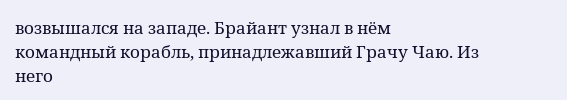возвышался на западе. Брайант узнал в нём командный корабль, принадлежавший Грачу Чаю. Из него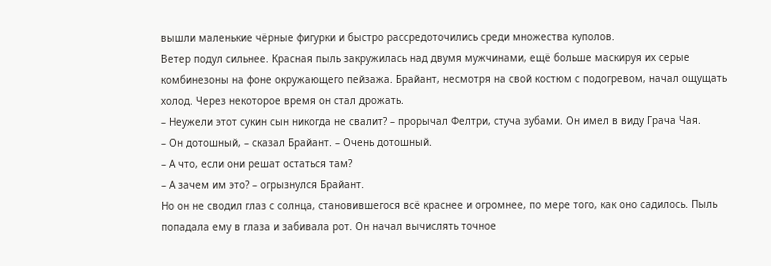вышли маленькие чёрные фигурки и быстро рассредоточились среди множества куполов.
Ветер подул сильнее. Красная пыль закружилась над двумя мужчинами, ещё больше маскируя их серые комбинезоны на фоне окружающего пейзажа. Брайант, несмотря на свой костюм с подогревом, начал ощущать холод. Через некоторое время он стал дрожать.
– Неужели этот сукин сын никогда не свалит? – прорычал Фелтри, стуча зубами. Он имел в виду Грача Чая.
– Он дотошный, – сказал Брайант. – Очень дотошный.
– А что, если они решат остаться там?
– А зачем им это? – огрызнулся Брайант.
Но он не сводил глаз с солнца, становившегося всё краснее и огромнее, по мере того, как оно садилось. Пыль попадала ему в глаза и забивала рот. Он начал вычислять точное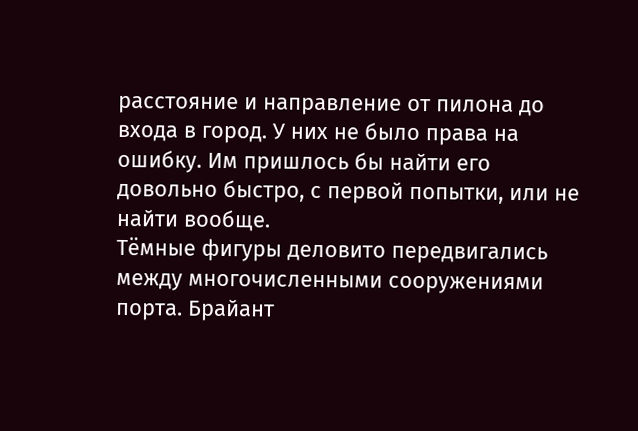расстояние и направление от пилона до входа в город. У них не было права на ошибку. Им пришлось бы найти его довольно быстро, с первой попытки, или не найти вообще.
Тёмные фигуры деловито передвигались между многочисленными сооружениями порта. Брайант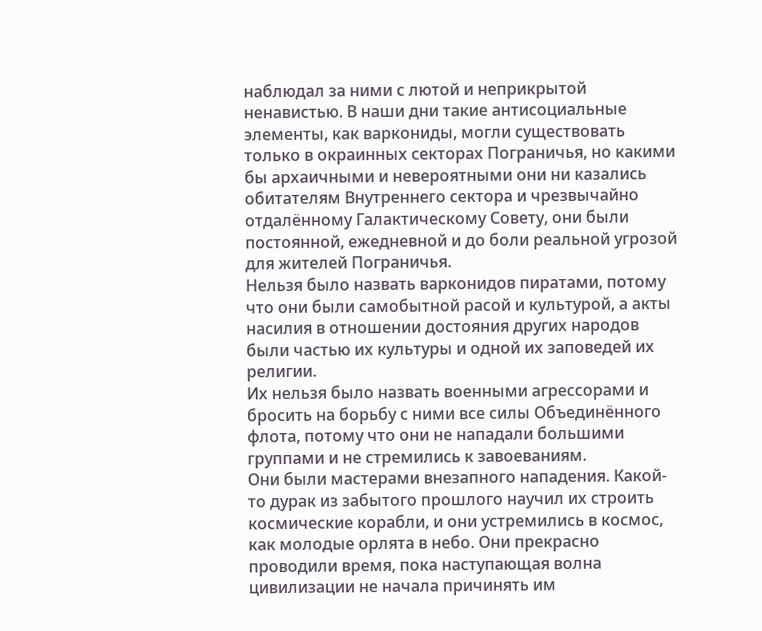наблюдал за ними с лютой и неприкрытой ненавистью. В наши дни такие антисоциальные элементы, как варкониды, могли существовать только в окраинных секторах Пограничья, но какими бы архаичными и невероятными они ни казались обитателям Внутреннего сектора и чрезвычайно отдалённому Галактическому Совету, они были постоянной, ежедневной и до боли реальной угрозой для жителей Пограничья.
Нельзя было назвать варконидов пиратами, потому что они были самобытной расой и культурой, а акты насилия в отношении достояния других народов были частью их культуры и одной их заповедей их религии.
Их нельзя было назвать военными агрессорами и бросить на борьбу с ними все силы Объединённого флота, потому что они не нападали большими группами и не стремились к завоеваниям.
Они были мастерами внезапного нападения. Какой-то дурак из забытого прошлого научил их строить космические корабли, и они устремились в космос, как молодые орлята в небо. Они прекрасно проводили время, пока наступающая волна цивилизации не начала причинять им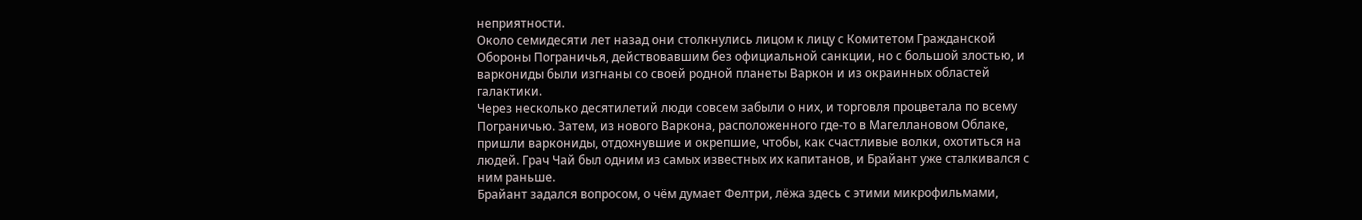неприятности.
Около семидесяти лет назад они столкнулись лицом к лицу с Комитетом Гражданской Обороны Пограничья, действовавшим без официальной санкции, но с большой злостью, и варкониды были изгнаны со своей родной планеты Варкон и из окраинных областей галактики.
Через несколько десятилетий люди совсем забыли о них, и торговля процветала по всему Пограничью. Затем, из нового Варкона, расположенного где-то в Магеллановом Облаке, пришли варкониды, отдохнувшие и окрепшие, чтобы, как счастливые волки, охотиться на людей. Грач Чай был одним из самых известных их капитанов, и Брайант уже сталкивался с ним раньше.
Брайант задался вопросом, о чём думает Фелтри, лёжа здесь с этими микрофильмами,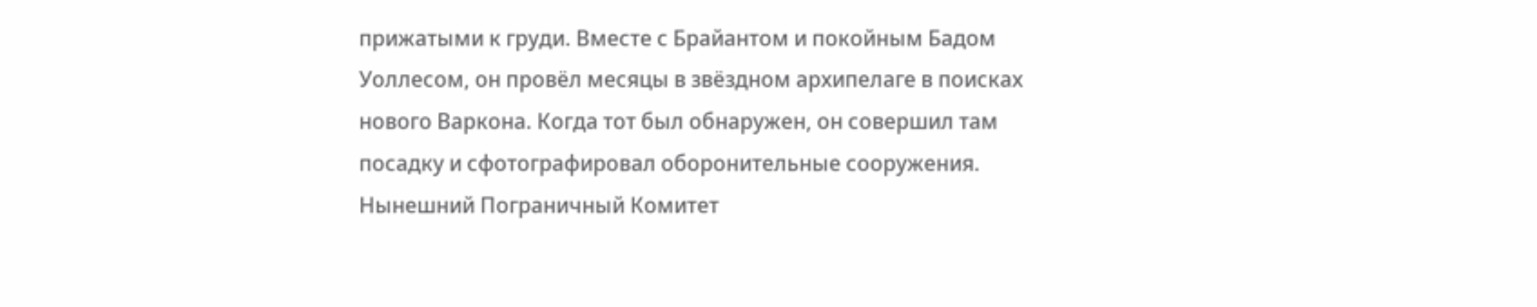прижатыми к груди. Вместе с Брайантом и покойным Бадом Уоллесом, он провёл месяцы в звёздном архипелаге в поисках нового Варкона. Когда тот был обнаружен, он совершил там посадку и сфотографировал оборонительные сооружения. Нынешний Пограничный Комитет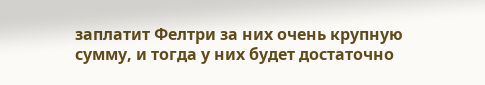заплатит Фелтри за них очень крупную сумму, и тогда у них будет достаточно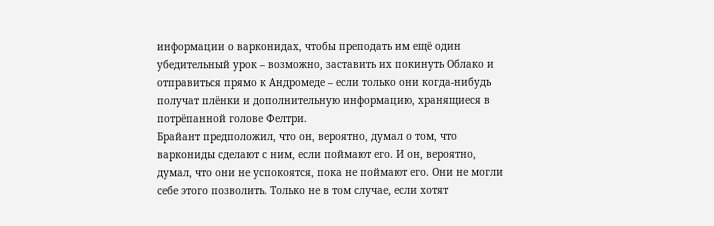информации о варконидах, чтобы преподать им ещё один убедительный урок – возможно, заставить их покинуть Облако и отправиться прямо к Андромеде – если только они когда-нибудь получат плёнки и дополнительную информацию, хранящиеся в потрёпанной голове Фелтри.
Брайант предположил, что он, вероятно, думал о том, что варкониды сделают с ним, если поймают его. И он, вероятно, думал, что они не успокоятся, пока не поймают его. Они не могли себе этого позволить. Только не в том случае, если хотят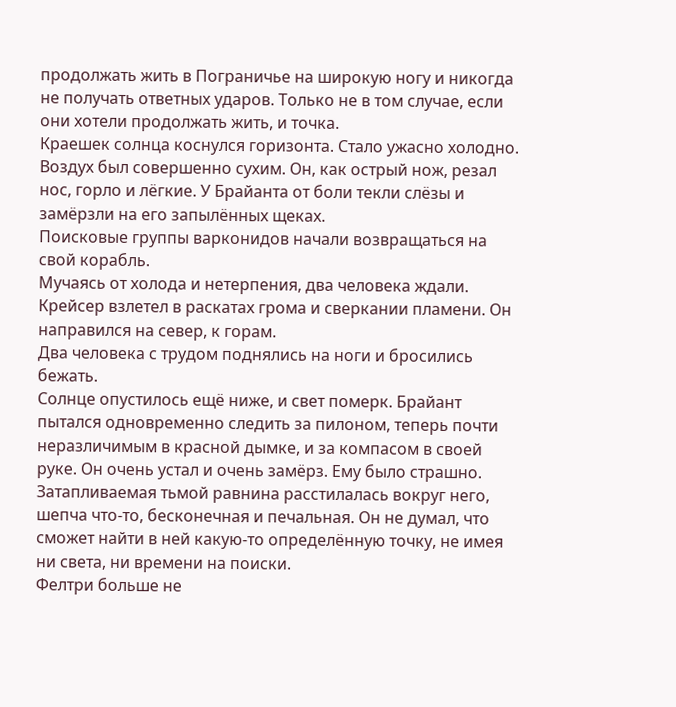продолжать жить в Пограничье на широкую ногу и никогда не получать ответных ударов. Только не в том случае, если они хотели продолжать жить, и точка.
Краешек солнца коснулся горизонта. Стало ужасно холодно. Воздух был совершенно сухим. Он, как острый нож, резал нос, горло и лёгкие. У Брайанта от боли текли слёзы и замёрзли на его запылённых щеках.
Поисковые группы варконидов начали возвращаться на свой корабль.
Мучаясь от холода и нетерпения, два человека ждали.
Крейсер взлетел в раскатах грома и сверкании пламени. Он направился на север, к горам.
Два человека с трудом поднялись на ноги и бросились бежать.
Солнце опустилось ещё ниже, и свет померк. Брайант пытался одновременно следить за пилоном, теперь почти неразличимым в красной дымке, и за компасом в своей руке. Он очень устал и очень замёрз. Ему было страшно. Затапливаемая тьмой равнина расстилалась вокруг него, шепча что-то, бесконечная и печальная. Он не думал, что сможет найти в ней какую-то определённую точку, не имея ни света, ни времени на поиски.
Фелтри больше не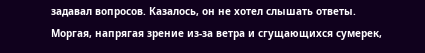задавал вопросов. Казалось, он не хотел слышать ответы.
Моргая, напрягая зрение из-за ветра и сгущающихся сумерек,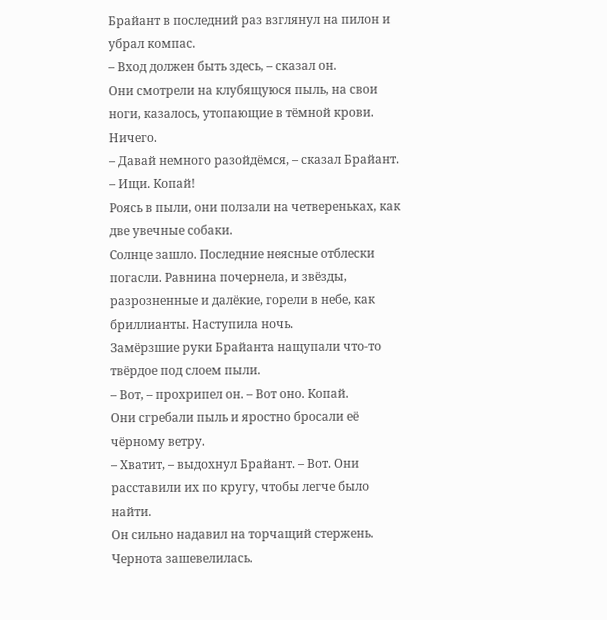Брайант в последний раз взглянул на пилон и убрал компас.
– Вход должен быть здесь, – сказал он.
Они смотрели на клубящуюся пыль, на свои ноги, казалось, утопающие в тёмной крови.
Ничего.
– Давай немного разойдёмся, – сказал Брайант. – Ищи. Копай!
Роясь в пыли, они ползали на четвереньках, как две увечные собаки.
Солнце зашло. Последние неясные отблески погасли. Равнина почернела, и звёзды, разрозненные и далёкие, горели в небе, как бриллианты. Наступила ночь.
Замёрзшие руки Брайанта нащупали что-то твёрдое под слоем пыли.
– Вот, – прохрипел он. – Вот оно. Копай.
Они сгребали пыль и яростно бросали её чёрному ветру.
– Хватит, – выдохнул Брайант. – Вот. Они расставили их по кругу, чтобы легче было найти.
Он сильно надавил на торчащий стержень. Чернота зашевелилась.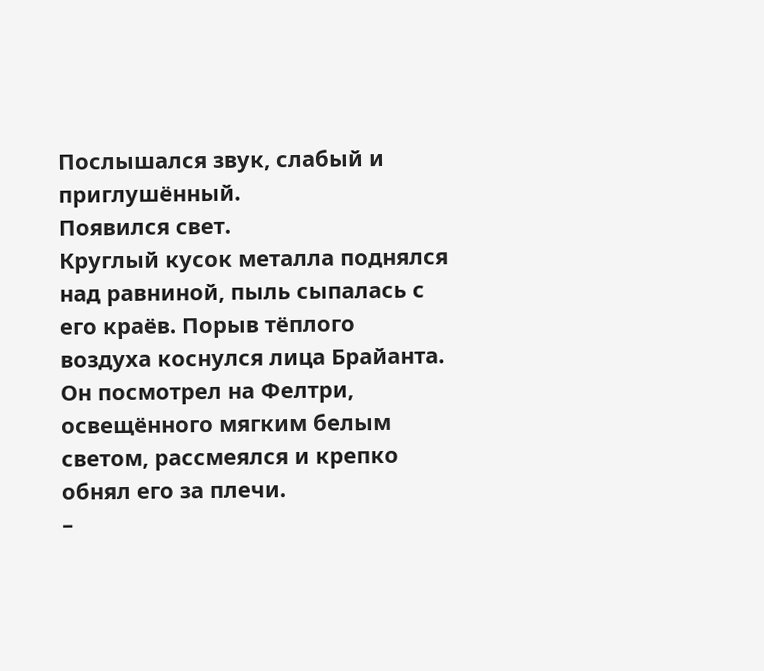Послышался звук, слабый и приглушённый.
Появился свет.
Круглый кусок металла поднялся над равниной, пыль сыпалась с его краёв. Порыв тёплого воздуха коснулся лица Брайанта. Он посмотрел на Фелтри, освещённого мягким белым светом, рассмеялся и крепко обнял его за плечи.
–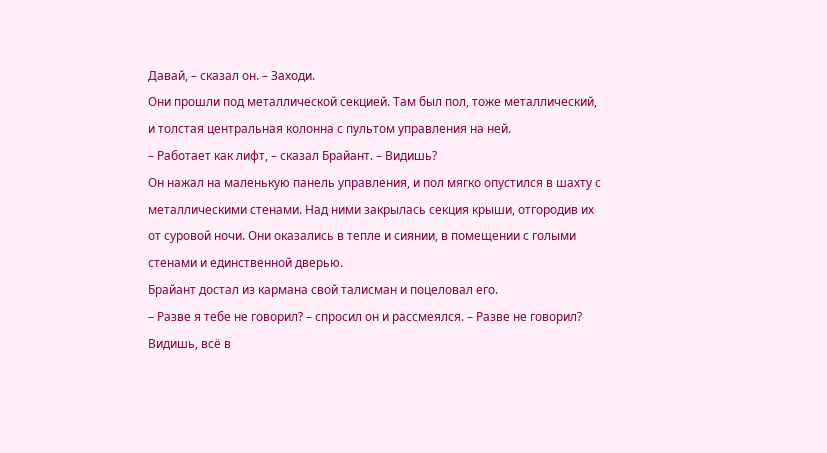Давай, – сказал он. – Заходи.
Они прошли под металлической секцией. Там был пол, тоже металлический, и толстая центральная колонна с пультом управления на ней.
– Работает как лифт, – сказал Брайант. – Видишь?
Он нажал на маленькую панель управления, и пол мягко опустился в шахту с металлическими стенами. Над ними закрылась секция крыши, отгородив их от суровой ночи. Они оказались в тепле и сиянии, в помещении с голыми стенами и единственной дверью.
Брайант достал из кармана свой талисман и поцеловал его.
– Разве я тебе не говорил? – спросил он и рассмеялся. – Разве не говорил? Видишь, всё в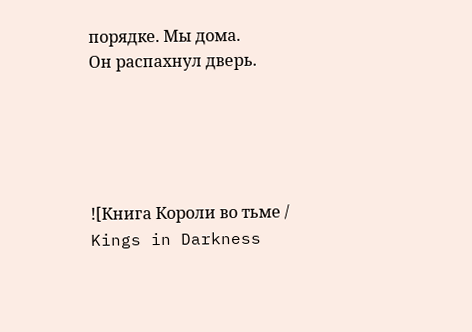порядке. Мы дома.
Он распахнул дверь.





![Книга Короли во тьме / Kings in Darkness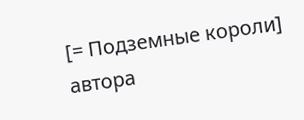[= Подземные короли] автора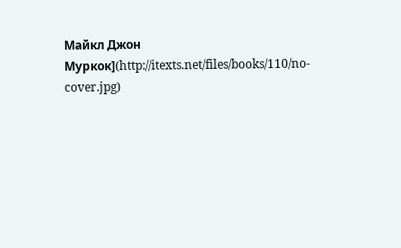Майкл Джон Муркок](http://itexts.net/files/books/110/no-cover.jpg)